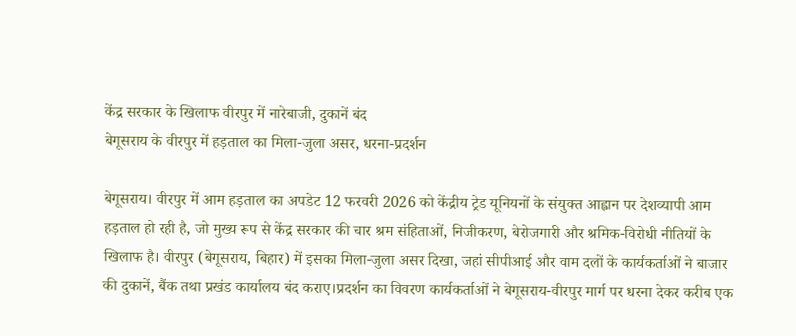केंद्र सरकार के खिलाफ वीरपुर में नारेबाजी, दुकानें बंद
बेगूसराय के वीरपुर में हड़ताल का मिला-जुला असर, धरना-प्रदर्शन

बेगूसराय। वीरपुर में आम हड़ताल का अपडेट 12 फरवरी 2026 को केंद्रीय ट्रेड यूनियनों के संयुक्त आह्वान पर देशव्यापी आम हड़ताल हो रही है, जो मुख्य रूप से केंद्र सरकार की चार श्रम संहिताओं, निजीकरण, बेरोजगारी और श्रमिक-विरोधी नीतियों के खिलाफ है। वीरपुर (बेगूसराय, बिहार) में इसका मिला-जुला असर दिखा, जहां सीपीआई और वाम दलों के कार्यकर्ताओं ने बाजार की दुकानें, बैंक तथा प्रखंड कार्यालय बंद कराए।प्रदर्शन का विवरण कार्यकर्ताओं ने बेगूसराय-वीरपुर मार्ग पर धरना देकर करीब एक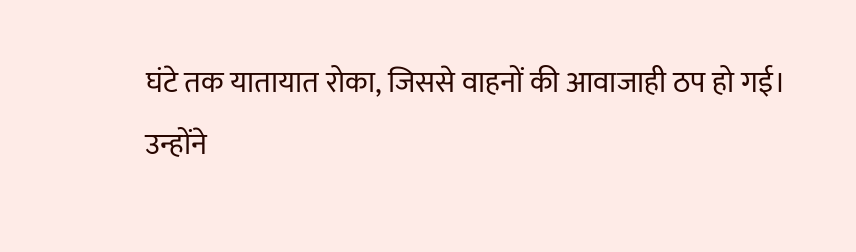घंटे तक यातायात रोका, जिससे वाहनों की आवाजाही ठप हो गई।
उन्होंने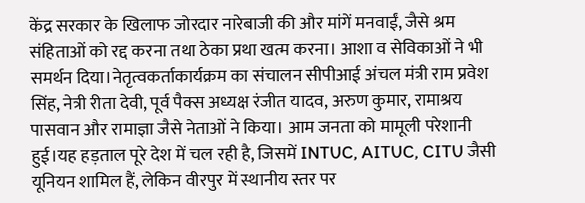केंद्र सरकार के खिलाफ जोरदार नारेबाजी की और मांगें मनवाईं, जैसे श्रम संहिताओं को रद्द करना तथा ठेका प्रथा खत्म करना। आशा व सेविकाओं ने भी समर्थन दिया।नेतृत्वकर्ताकार्यक्रम का संचालन सीपीआई अंचल मंत्री राम प्रवेश सिंह, नेत्री रीता देवी, पूर्व पैक्स अध्यक्ष रंजीत यादव, अरुण कुमार, रामाश्रय पासवान और रामाज्ञा जैसे नेताओं ने किया। आम जनता को मामूली परेशानी हुई।यह हड़ताल पूरे देश में चल रही है, जिसमें INTUC, AITUC, CITU जैसी यूनियन शामिल हैं, लेकिन वीरपुर में स्थानीय स्तर पर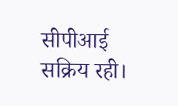सीपीआई सक्रिय रही।